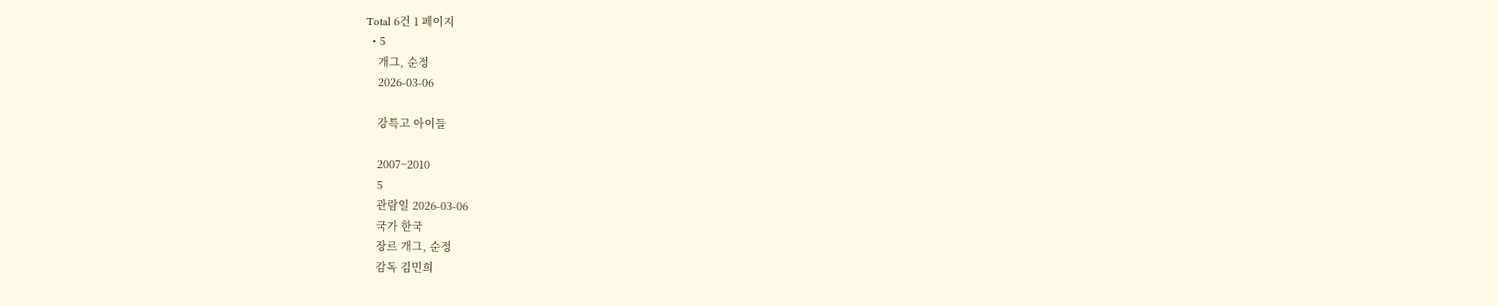Total 6건 1 페이지
  • 5
    개그, 순정
    2026-03-06

    강특고 아이들

    2007~2010
    5
    관람일 2026-03-06
    국가 한국
    장르 개그, 순정
    감독 김민희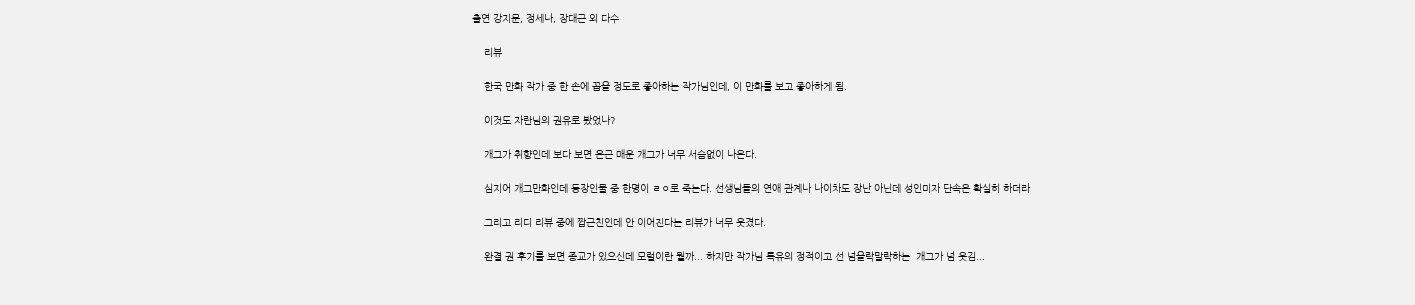출연 강지문, 정세나, 장대근 외 다수

    리뷰

    한국 만화 작가 중 한 손에 꼽을 정도로 좋아하는 작가님인데, 이 만화를 보고 좋아하게 됨.

    이것도 자란님의 권유로 봤었나?

    개그가 취향인데 보다 보면 은근 매운 개그가 너무 서슴없이 나온다.

    심지어 개그만화인데 등장인물 중 한명이 ㄹㅇ로 죽는다. 선생님들의 연애 관계나 나이차도 장난 아닌데 성인미자 단속은 확실히 하더라

    그리고 리디 리뷰 중에 짭근친인데 안 이어진다는 리뷰가 너무 웃겼다.

    완결 권 후기를 보면 종교가 있으신데 모럴이란 뭘까... 하지만 작가님 특유의 정적이고 선 넘을락말락하는  개그가 넘 웃김...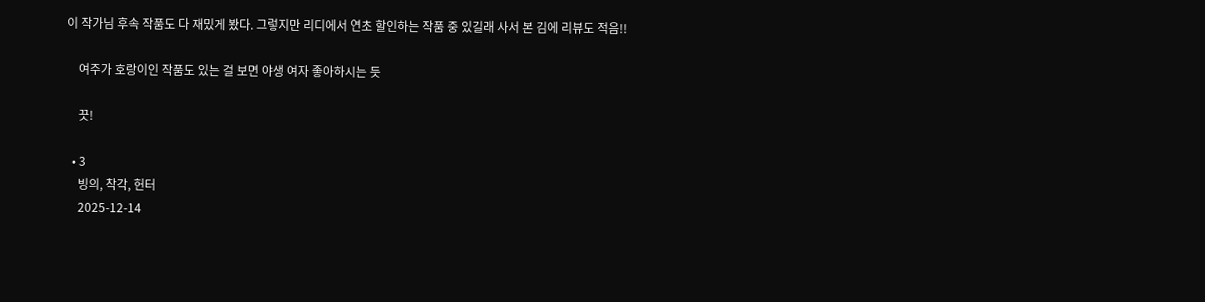이 작가님 후속 작품도 다 재밌게 봤다. 그렇지만 리디에서 연초 할인하는 작품 중 있길래 사서 본 김에 리뷰도 적음!!

    여주가 호랑이인 작품도 있는 걸 보면 야생 여자 좋아하시는 듯

    끗!

  • 3
    빙의, 착각, 헌터
    2025-12-14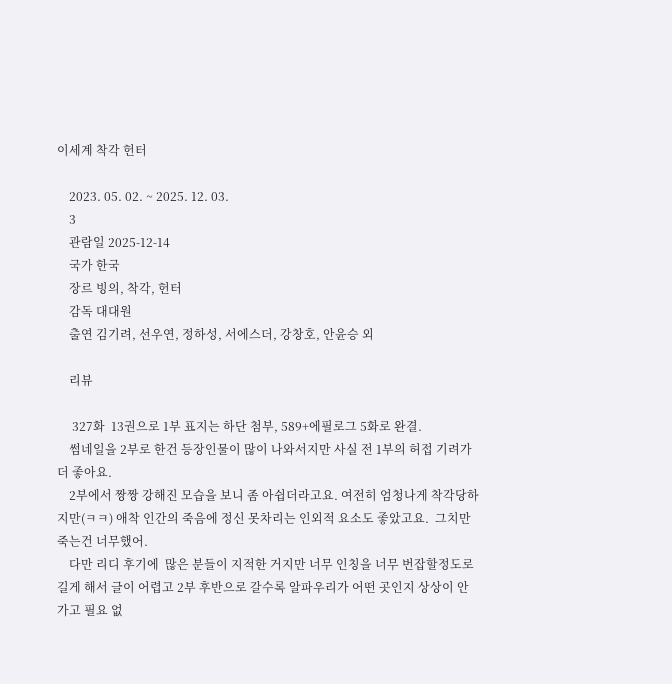이세계 착각 헌터

    2023. 05. 02. ~ 2025. 12. 03.
    3
    관람일 2025-12-14
    국가 한국
    장르 빙의, 착각, 헌터
    감독 대대원
    출연 김기려, 선우연, 정하성, 서에스더, 강창호, 안윤승 외

    리뷰

     327화  13권으로 1부 표지는 하단 첨부, 589+에필로그 5화로 완결.
    썸네일을 2부로 한건 등장인물이 많이 나와서지만 사실 전 1부의 허접 기려가 더 좋아요.
    2부에서 짱짱 강해진 모습을 보니 좀 아쉽더라고요. 여전히 엄청나게 착각당하지만(ㅋㅋ) 애착 인간의 죽음에 정신 못차리는 인외적 요소도 좋았고요.  그치만 죽는건 너무했어.
    다만 리디 후기에  많은 분들이 지적한 거지만 너무 인칭을 너무 번잡할정도로 길게 해서 글이 어렵고 2부 후반으로 갈수록 알파우리가 어떤 곳인지 상상이 안가고 필요 없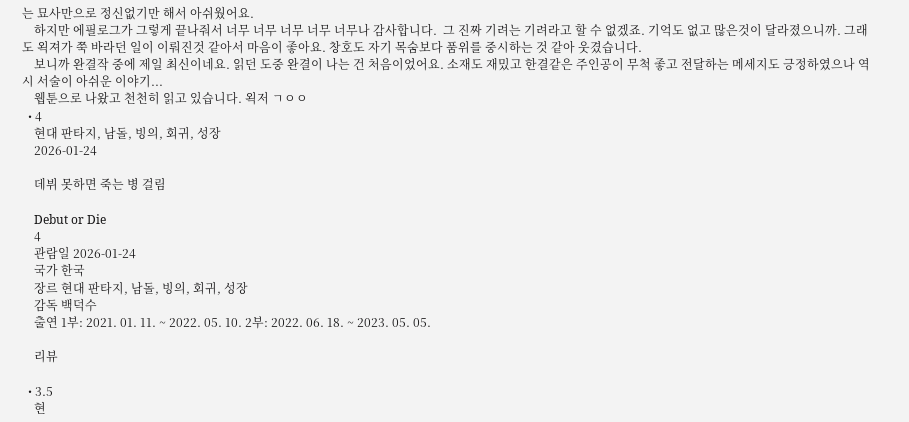는 묘사만으로 정신없기만 해서 아쉬웠어요.
    하지만 에필로그가 그렇게 끝나줘서 너무 너무 너무 너무 너무나 감사합니다.  그 진짜 기려는 기려라고 할 수 없겠죠. 기억도 없고 많은것이 달라졌으니까. 그래도 왹져가 쭉 바라던 일이 이뤄진것 같아서 마음이 좋아요. 창호도 자기 목숨보다 품위를 중시하는 것 같아 웃겼습니다.
    보니까 완결작 중에 제일 최신이네요. 읽던 도중 완결이 나는 건 처음이었어요. 소재도 재밌고 한결같은 주인공이 무척 좋고 전달하는 메세지도 긍정하였으나 역시 서술이 아쉬운 이야기...
    웹툰으로 나왔고 천천히 읽고 있습니다. 왹저 ㄱㅇㅇ
  • 4
    현대 판타지, 남돌, 빙의, 회귀, 성장
    2026-01-24

    데뷔 못하면 죽는 병 걸림

    Debut or Die
    4
    관람일 2026-01-24
    국가 한국
    장르 현대 판타지, 남돌, 빙의, 회귀, 성장
    감독 백덕수
    출연 1부: 2021. 01. 11. ~ 2022. 05. 10. 2부: 2022. 06. 18. ~ 2023. 05. 05.

    리뷰

  • 3.5
    현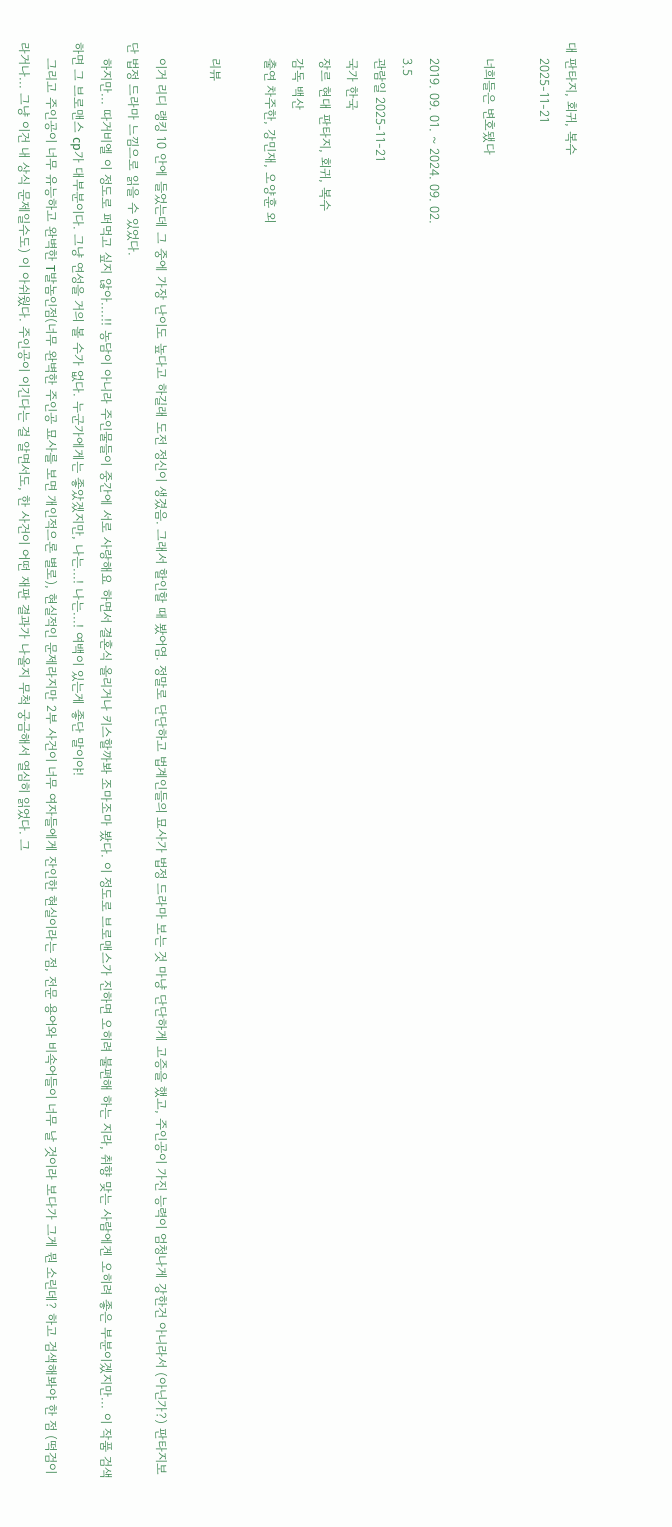대 판타지, 회귀, 복수
    2025-11-21

    너희들은 변호됐다

    2019. 09. 01. ~ 2024. 09. 02.
    3.5
    관람일 2025-11-21
    국가 한국
    장르 현대 판타지, 회귀, 복수
    감독 백산
    출연 차주한, 강민재, 오양훈 외

    리뷰

    이거 리디 랭킹 10 안에 들었는데 그 중에 가장 난이도 높다고 하길래 도전 정신이 생겼음. 그래서 할인할 때 봤어염. 정말로 단단하고 법계인들의 묘사가 법정 드라마 보는 것 마냥 단단하게 고증을 했고, 주인공이 가진 능력이 엄청나게 강한건 아니라서 (아닌가?) 판타지보단 법정 드라마 느낌으로 읽을 수 있었다.
    하지만... 따거비엘 이 정도로 퍼먹고 싶지 않아....!! 농담이 아니라 주인물들이 중간에 서로 사랑해요 하면서 결혼식 올리거나 키스할까봐 조마조마 봤다. 이 정도로 브로맨스가 진하면 오히려 불편해 하는 지라, 취향 맞는 사람에겐 오히려 좋은 부분이겠지만... 이 작품 검색하면 그 브로맨스 cp가 대부분이다. 그냥 연성을 거의 볼 수가 없다. 누군가에게는 좋았겠지만, 나는...! 나는...! 여백이 있는게 좋단 말이야!
    그리고 주인공이 너무 유능하고 완벽한 T발놈인점(너무 완벽한 주인공 묘사를 보면 개인적으론 별로), 현실적인 문제라지만 2부 사건이 너무 여자들에게 잔인한 현실이라는 점, 전문 용어와 비속어들이 너무 날 것이라 보다가 그게 뭔 소린데? 하고 검색해봐야 한 점 (떡검이라거나... 그냥 이건 내 상식 문제일수도) 이 아쉬웠다. 주인공이 이긴다는 걸 알면서도, 한 사건이 어떤 재판 결과가 나올지 무척 궁금해서 열심히 읽었다. 그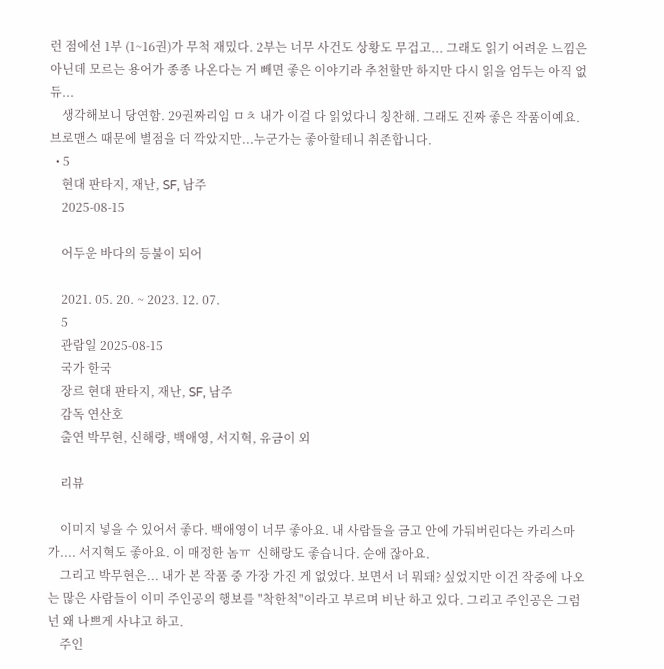런 점에선 1부 (1~16권)가 무척 재밌다. 2부는 너무 사건도 상황도 무겁고... 그래도 읽기 어려운 느낌은 아닌데 모르는 용어가 종종 나온다는 거 빼면 좋은 이야기라 추천할만 하지만 다시 읽을 엄두는 아직 없듀...
    생각해보니 당연함. 29권짜리임 ㅁㅊ 내가 이걸 다 읽었다니 칭찬해. 그래도 진짜 좋은 작품이예요. 브로맨스 때문에 별점을 더 깍았지만...누군가는 좋아할테니 취존합니다.
  • 5
    현대 판타지, 재난, SF, 남주
    2025-08-15

    어두운 바다의 등불이 되어

    2021. 05. 20. ~ 2023. 12. 07.
    5
    관람일 2025-08-15
    국가 한국
    장르 현대 판타지, 재난, SF, 남주
    감독 연산호
    출연 박무현, 신해랑, 백애영, 서지혁, 유금이 외

    리뷰

    이미지 넣을 수 있어서 좋다. 백애영이 너무 좋아요. 내 사람들을 금고 안에 가둬버린다는 카리스마가.... 서지혁도 좋아요. 이 매정한 놈ㅠ  신해랑도 좋습니다. 순애 잖아요.
    그리고 박무현은... 내가 본 작품 중 가장 가진 게 없었다. 보면서 너 뭐돼? 싶었지만 이건 작중에 나오는 많은 사람들이 이미 주인공의 행보를 "착한척"이라고 부르며 비난 하고 있다. 그리고 주인공은 그럼 넌 왜 나쁘게 사냐고 하고.
    주인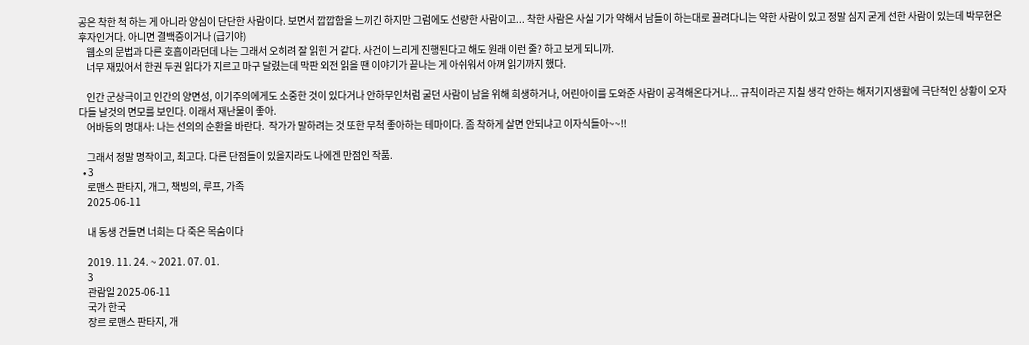공은 착한 척 하는 게 아니라 양심이 단단한 사람이다. 보면서 깝깝함을 느끼긴 하지만 그럼에도 선량한 사람이고... 착한 사람은 사실 기가 약해서 남들이 하는대로 끌려다니는 약한 사람이 있고 정말 심지 굳게 선한 사람이 있는데 박무현은 후자인거다. 아니면 결백증이거나 (급기야)
    웹소의 문법과 다른 호흡이라던데 나는 그래서 오히려 잘 읽힌 거 같다. 사건이 느리게 진행된다고 해도 원래 이런 줄? 하고 보게 되니까.
    너무 재밌어서 한권 두권 읽다가 지르고 마구 달렸는데 막판 외전 읽을 땐 이야기가 끝나는 게 아쉬워서 아껴 읽기까지 했다.

    인간 군상극이고 인간의 양면성, 이기주의에게도 소중한 것이 있다거나 안하무인처럼 굴던 사람이 남을 위해 희생하거나, 어린아이를 도와준 사람이 공격해온다거나... 규칙이라곤 지칠 생각 안하는 해저기지생활에 극단적인 상황이 오자 다들 날것의 면모를 보인다. 이래서 재난물이 좋아.
    어바등의 명대사: 나는 선의의 순환을 바란다.  작가가 말하려는 것 또한 무척 좋아하는 테마이다. 좀 착하게 살면 안되냐고 이자식들아~~!!

    그래서 정말 명작이고, 최고다. 다른 단점들이 있을지라도 나에겐 만점인 작품.
  • 3
    로맨스 판타지, 개그, 책빙의, 루프, 가족
    2025-06-11

    내 동생 건들면 너희는 다 죽은 목숨이다

    2019. 11. 24. ~ 2021. 07. 01.
    3
    관람일 2025-06-11
    국가 한국
    장르 로맨스 판타지, 개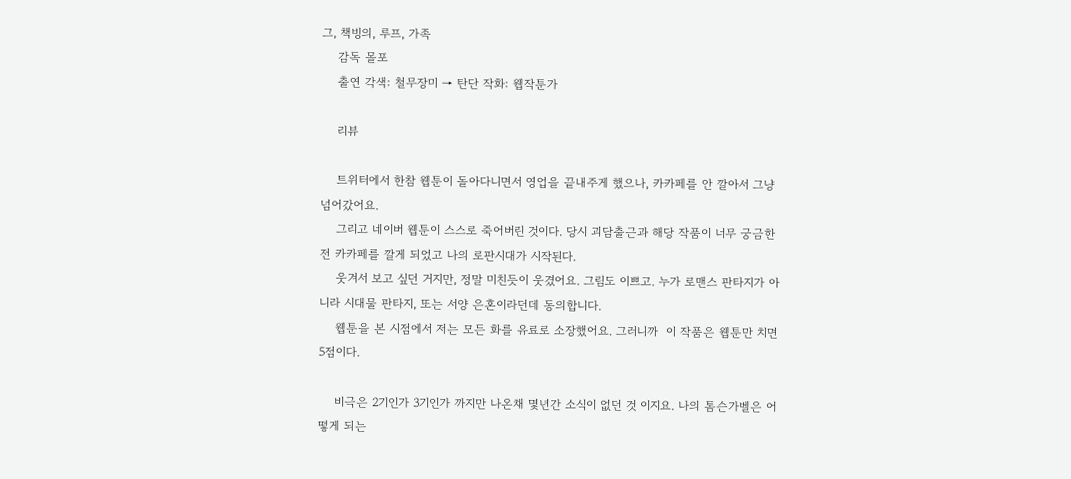그, 책빙의, 루프, 가족
    감독 몰포
    출연 각색: 철무장미 → 탄단 작화: 웹작툰가

    리뷰

    트위터에서 한참 웹툰이 돌아다니면서 영업을 끝내주게 했으나, 카카페를 안 깔아서 그냥 넘어갔어요.
    그리고 네이버 웹툰이 스스로 죽어버린 것이다. 당시 괴담출근과 해당 작품이 너무 궁금한 전 카카페를 깔게 되었고 나의 로판시대가 시작된다.
    웃겨서 보고 싶던 거지만, 정말 미친듯이 웃겼어요. 그림도 이쁘고. 누가 로맨스 판타지가 아니라 시대물 판타지, 또는 서양 은혼이라던데 동의합니다.
    웹툰을 본 시점에서 저는 모든 화를 유료로 소장했어요. 그러니까  이 작품은 웹툰만 치면 5점이다.

    비극은 2기인가 3기인가 까지만 나온채 몇년간 소식이 없던 것 이지요. 나의 톰슨가벨은 어떻게 되는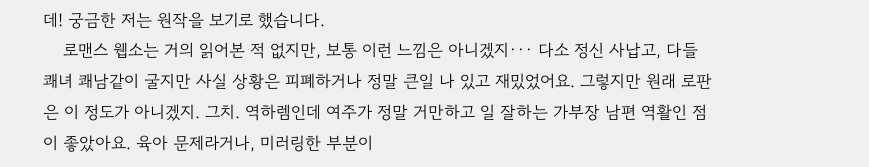데! 궁금한 저는 원작을 보기로 했습니다.
    로맨스 웹소는 거의 읽어본 적 없지만, 보통 이런 느낌은 아니겠지··· 다소 정신 사납고, 다들 쾌녀 쾌남같이 굴지만 사실 상황은 피폐하거나 정말 큰일 나 있고 재밌었어요. 그렇지만 원래 로판은 이 정도가 아니겠지. 그치. 역하렘인데 여주가 정말 거만하고 일 잘하는 가부장 남편 역활인 점이 좋았아요. 육아 문제라거나, 미러링한 부분이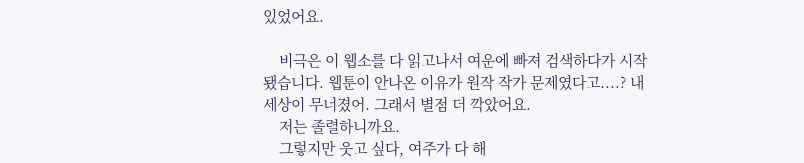있었어요.

    비극은 이 웹소를 다 읽고나서 여운에 빠져 검색하다가 시작됐습니다. 웹툰이 안나온 이유가 원작 작가 문제였다고....? 내 세상이 무너졌어. 그래서 별점 더 깍았어요.
    저는 졸렬하니까요.
    그렇지만 웃고 싶다, 여주가 다 해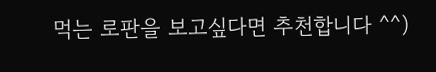먹는 로판을 보고싶다면 추천합니다 ^^)